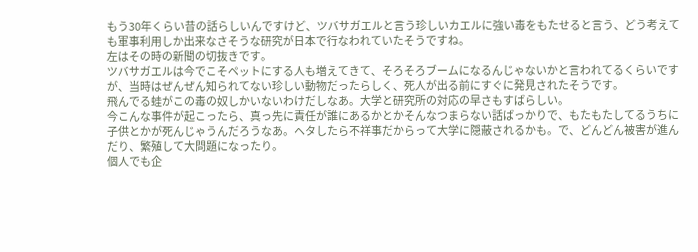もう30年くらい昔の話らしいんですけど、ツバサガエルと言う珍しいカエルに強い毒をもたせると言う、どう考えても軍事利用しか出来なさそうな研究が日本で行なわれていたそうですね。
左はその時の新聞の切抜きです。
ツバサガエルは今でこそペットにする人も増えてきて、そろそろブームになるんじゃないかと言われてるくらいですが、当時はぜんぜん知られてない珍しい動物だったらしく、死人が出る前にすぐに発見されたそうです。
飛んでる蛙がこの毒の奴しかいないわけだしなあ。大学と研究所の対応の早さもすばらしい。
今こんな事件が起こったら、真っ先に責任が誰にあるかとかそんなつまらない話ばっかりで、もたもたしてるうちに子供とかが死んじゃうんだろうなあ。ヘタしたら不祥事だからって大学に隠蔽されるかも。で、どんどん被害が進んだり、繁殖して大問題になったり。
個人でも企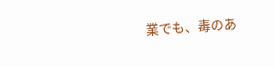業でも、毒のあ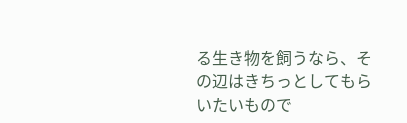る生き物を飼うなら、その辺はきちっとしてもらいたいもので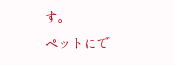す。
ペットにで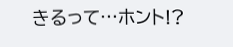きるって…ホント!?